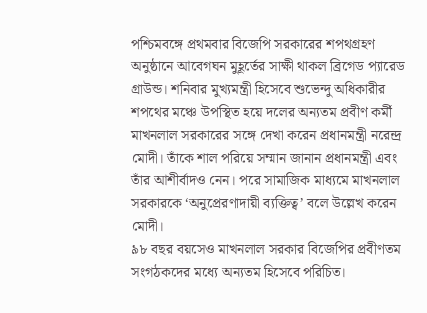পশ্চিমবঙ্গে প্রথমবার বিজেপি সরকারের শপথগ্রহণ অনুষ্ঠানে আবেগঘন মুহূর্তের সাক্ষী থাকল ব্রিগেড প্যারেড গ্রাউন্ড। শনিবার মুখ্যমন্ত্রী হিসেবে শুভেন্দু অধিকারীর শপথের মঞ্চে উপস্থিত হয়ে দলের অন্যতম প্রবীণ কর্মী মাখনলাল সরকারের সঙ্গে দেখা করেন প্রধানমন্ত্রী নরেন্দ্র মোদী। তাঁকে শাল পরিয়ে সম্মান জানান প্রধানমন্ত্রী এবং তাঁর আশীর্বাদও নেন। পরে সামাজিক মাধ্যমে মাখনলাল সরকারকে ‘অনুপ্রেরণাদায়ী ব্যক্তিত্ব’ বলে উল্লেখ করেন মোদী।
৯৮ বছর বয়সেও মাখনলাল সরকার বিজেপির প্রবীণতম সংগঠকদের মধ্যে অন্যতম হিসেবে পরিচিত।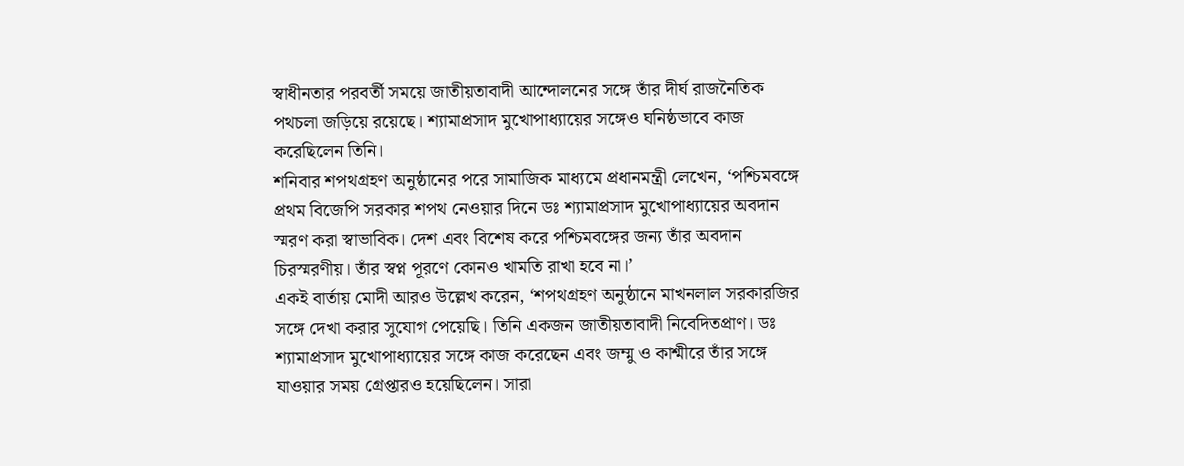স্বাধীনতার পরবর্তী সময়ে জাতীয়তাবাদী আন্দোলনের সঙ্গে তাঁর দীর্ঘ রাজনৈতিক পথচলা জড়িয়ে রয়েছে। শ্যামাপ্রসাদ মুখোপাধ্যায়ের সঙ্গেও ঘনিষ্ঠভাবে কাজ করেছিলেন তিনি।
শনিবার শপথগ্রহণ অনুষ্ঠানের পরে সামাজিক মাধ্যমে প্রধানমন্ত্রী লেখেন, ‘পশ্চিমবঙ্গে প্রথম বিজেপি সরকার শপথ নেওয়ার দিনে ডঃ শ্যামাপ্রসাদ মুখোপাধ্যায়ের অবদান স্মরণ করা স্বাভাবিক। দেশ এবং বিশেষ করে পশ্চিমবঙ্গের জন্য তাঁর অবদান চিরস্মরণীয়। তাঁর স্বপ্ন পূরণে কোনও খামতি রাখা হবে না।’
একই বার্তায় মোদী আরও উল্লেখ করেন, ‘শপথগ্রহণ অনুষ্ঠানে মাখনলাল সরকারজির সঙ্গে দেখা করার সুযোগ পেয়েছি। তিনি একজন জাতীয়তাবাদী নিবেদিতপ্রাণ। ডঃ শ্যামাপ্রসাদ মুখোপাধ্যায়ের সঙ্গে কাজ করেছেন এবং জম্মু ও কাশ্মীরে তাঁর সঙ্গে যাওয়ার সময় গ্রেপ্তারও হয়েছিলেন। সারা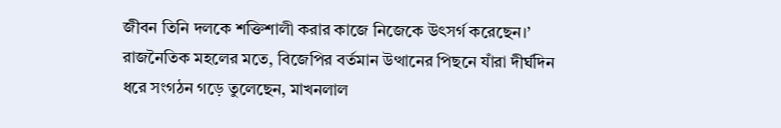জীবন তিনি দলকে শক্তিশালী করার কাজে নিজেকে উৎসর্গ করেছেন।’
রাজনৈতিক মহলের মতে, বিজেপির বর্তমান উত্থানের পিছনে যাঁরা দীর্ঘদিন ধরে সংগঠন গড়ে তুলেছেন, মাখনলাল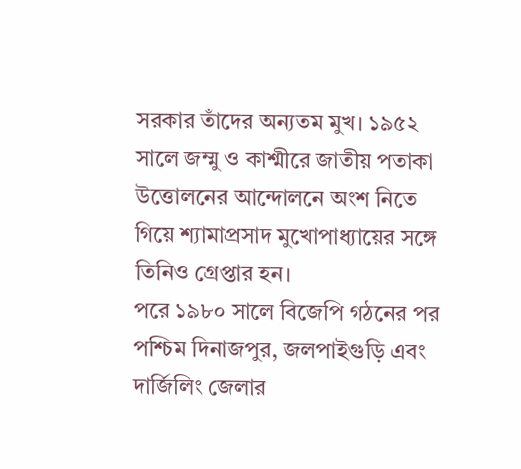সরকার তাঁদের অন্যতম মুখ। ১৯৫২ সালে জম্মু ও কাশ্মীরে জাতীয় পতাকা উত্তোলনের আন্দোলনে অংশ নিতে গিয়ে শ্যামাপ্রসাদ মুখোপাধ্যায়ের সঙ্গে তিনিও গ্রেপ্তার হন।
পরে ১৯৮০ সালে বিজেপি গঠনের পর পশ্চিম দিনাজপুর, জলপাইগুড়ি এবং দার্জিলিং জেলার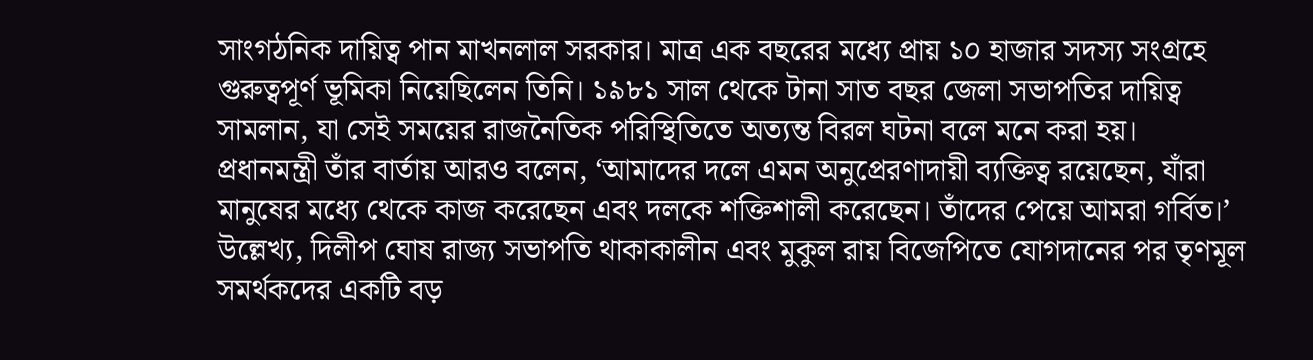সাংগঠনিক দায়িত্ব পান মাখনলাল সরকার। মাত্র এক বছরের মধ্যে প্রায় ১০ হাজার সদস্য সংগ্রহে গুরুত্বপূর্ণ ভূমিকা নিয়েছিলেন তিনি। ১৯৮১ সাল থেকে টানা সাত বছর জেলা সভাপতির দায়িত্ব সামলান, যা সেই সময়ের রাজনৈতিক পরিস্থিতিতে অত্যন্ত বিরল ঘটনা বলে মনে করা হয়।
প্রধানমন্ত্রী তাঁর বার্তায় আরও বলেন, ‘আমাদের দলে এমন অনুপ্রেরণাদায়ী ব্যক্তিত্ব রয়েছেন, যাঁরা মানুষের মধ্যে থেকে কাজ করেছেন এবং দলকে শক্তিশালী করেছেন। তাঁদের পেয়ে আমরা গর্বিত।’
উল্লেখ্য, দিলীপ ঘোষ রাজ্য সভাপতি থাকাকালীন এবং মুকুল রায় বিজেপিতে যোগদানের পর তৃণমূল সমর্থকদের একটি বড়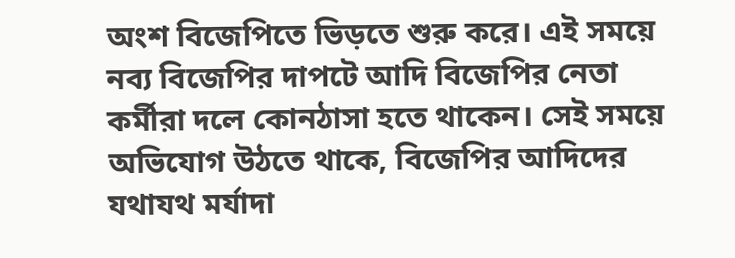অংশ বিজেপিতে ভিড়তে শুরু করে। এই সময়ে নব্য বিজেপির দাপটে আদি বিজেপির নেতা কর্মীরা দলে কোনঠাসা হতে থাকেন। সেই সময়ে অভিযোগ উঠতে থাকে, বিজেপির আদিদের যথাযথ মর্যাদা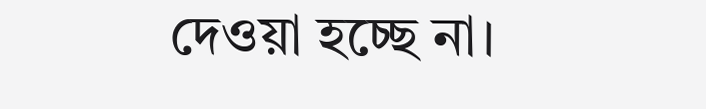দেওয়া হচ্ছে না।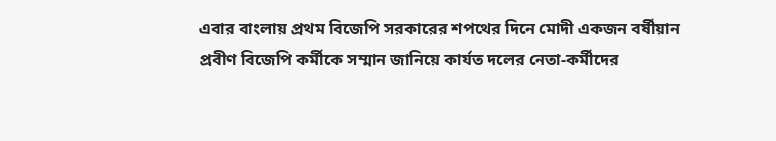এবার বাংলায় প্রথম বিজেপি সরকারের শপথের দিনে মোদী একজন বর্ষীয়ান প্রবীণ বিজেপি কর্মীকে সম্মান জানিয়ে কার্যত দলের নেতা-কর্মীদের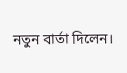নতুন বার্তা দিলেন।